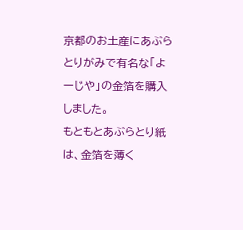京都のお土産にあぶらとりがみで有名な「よーじや」の金箔を購入しました。
もともとあぶらとり紙は、金箔を薄く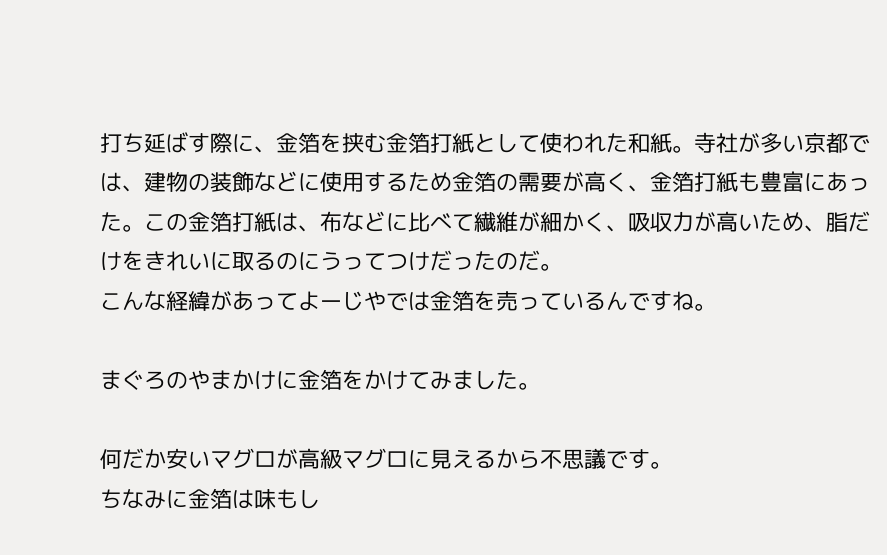打ち延ばす際に、金箔を挟む金箔打紙として使われた和紙。寺社が多い京都では、建物の装飾などに使用するため金箔の需要が高く、金箔打紙も豊富にあった。この金箔打紙は、布などに比べて繊維が細かく、吸収力が高いため、脂だけをきれいに取るのにうってつけだったのだ。
こんな経緯があってよーじやでは金箔を売っているんですね。

まぐろのやまかけに金箔をかけてみました。

何だか安いマグロが高級マグロに見えるから不思議です。
ちなみに金箔は味もし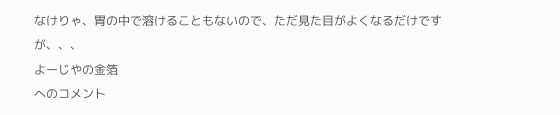なけりゃ、胃の中で溶けることもないので、ただ見た目がよくなるだけですが、、、
よーじやの金箔
へのコメント